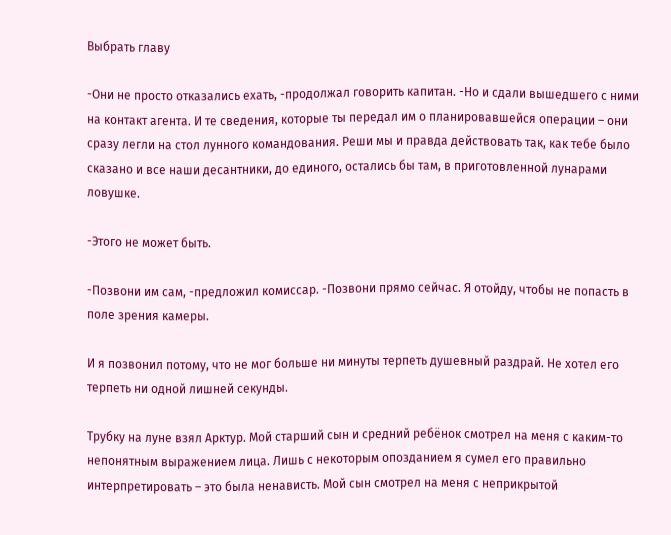Выбрать главу

-Они не просто отказались ехать, -продолжал говорить капитан. -Но и сдали вышедшего с ними на контакт агента. И те сведения, которые ты передал им о планировавшейся операции – они сразу легли на стол лунного командования. Реши мы и правда действовать так, как тебе было сказано и все наши десантники, до единого, остались бы там, в приготовленной лунарами ловушке.

-Этого не может быть.

-Позвони им сам, -предложил комиссар. -Позвони прямо сейчас. Я отойду, чтобы не попасть в поле зрения камеры.

И я позвонил потому, что не мог больше ни минуты терпеть душевный раздрай. Не хотел его терпеть ни одной лишней секунды.

Трубку на луне взял Арктур. Мой старший сын и средний ребёнок смотрел на меня с каким-то непонятным выражением лица. Лишь с некоторым опозданием я сумел его правильно интерпретировать – это была ненависть. Мой сын смотрел на меня с неприкрытой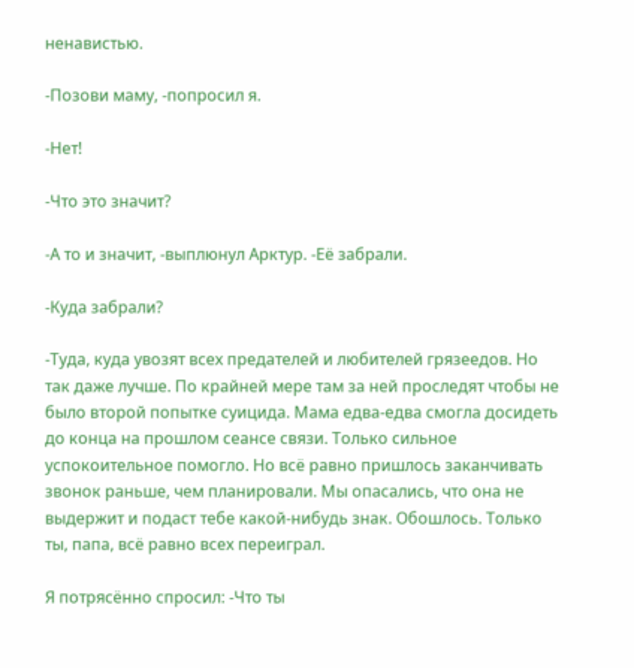ненавистью.

-Позови маму, -попросил я.

-Нет!

-Что это значит?

-А то и значит, -выплюнул Арктур. -Её забрали.

-Куда забрали?

-Туда, куда увозят всех предателей и любителей грязеедов. Но так даже лучше. По крайней мере там за ней проследят чтобы не было второй попытке суицида. Мама едва-едва смогла досидеть до конца на прошлом сеансе связи. Только сильное успокоительное помогло. Но всё равно пришлось заканчивать звонок раньше, чем планировали. Мы опасались, что она не выдержит и подаст тебе какой-нибудь знак. Обошлось. Только ты, папа, всё равно всех переиграл.

Я потрясённо спросил: -Что ты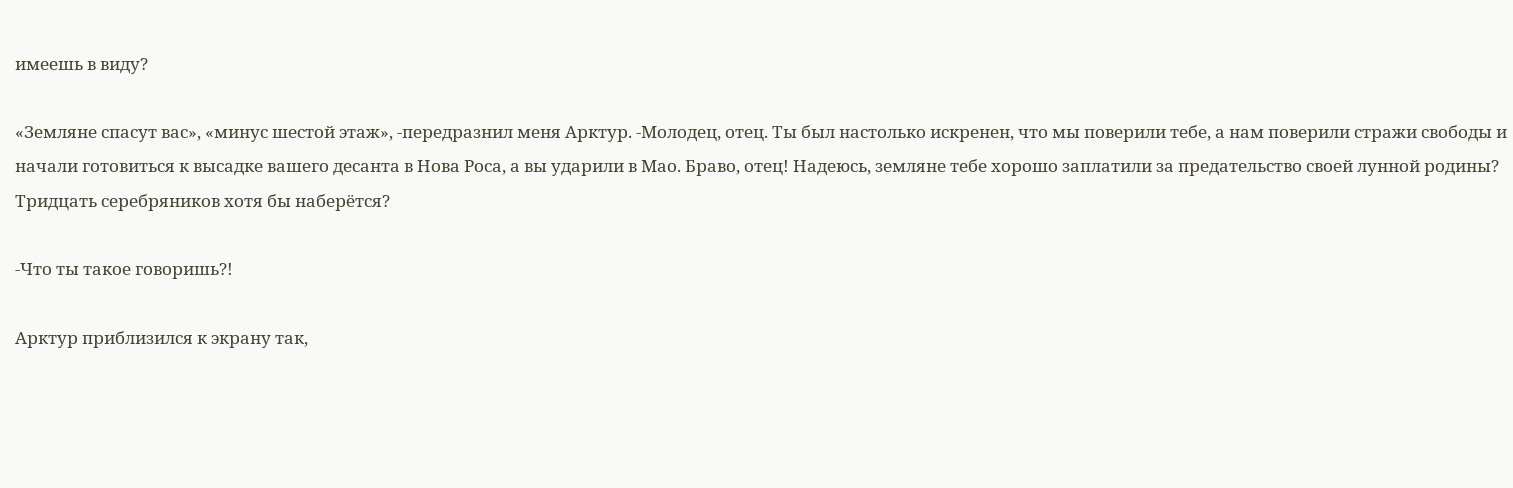имеешь в виду?

«Земляне спасут вас», «минус шестой этаж», -передразнил меня Арктур. -Молодец, отец. Ты был настолько искренен, что мы поверили тебе, а нам поверили стражи свободы и начали готовиться к высадке вашего десанта в Нова Роса, а вы ударили в Мао. Браво, отец! Надеюсь, земляне тебе хорошо заплатили за предательство своей лунной родины? Тридцать серебряников хотя бы наберётся?

-Что ты такое говоришь?!

Арктур приблизился к экрану так,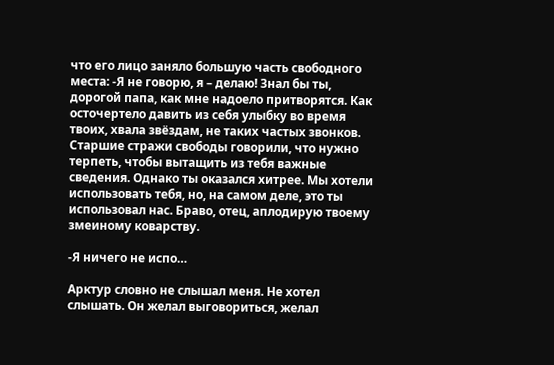что его лицо заняло большую часть свободного места: -Я не говорю, я – делаю! Знал бы ты, дорогой папа, как мне надоело притворятся. Как осточертело давить из себя улыбку во время твоих, хвала звёздам, не таких частых звонков. Старшие стражи свободы говорили, что нужно терпеть, чтобы вытащить из тебя важные сведения. Однако ты оказался хитрее. Мы хотели использовать тебя, но, на самом деле, это ты использовал нас. Браво, отец, аплодирую твоему змеиному коварству.

-Я ничего не испо…

Арктур словно не слышал меня. Не хотел слышать. Он желал выговориться, желал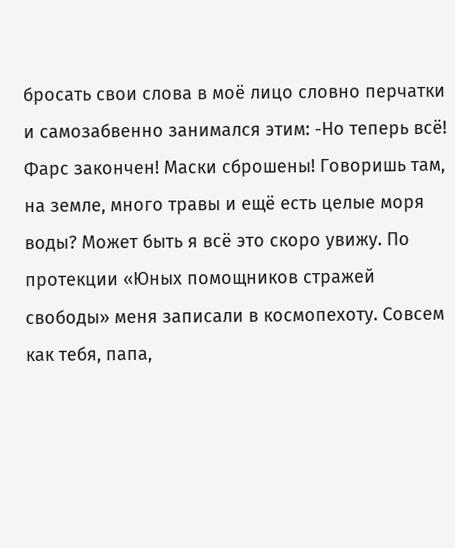бросать свои слова в моё лицо словно перчатки и самозабвенно занимался этим: -Но теперь всё! Фарс закончен! Маски сброшены! Говоришь там, на земле, много травы и ещё есть целые моря воды? Может быть я всё это скоро увижу. По протекции «Юных помощников стражей свободы» меня записали в космопехоту. Совсем как тебя, папа,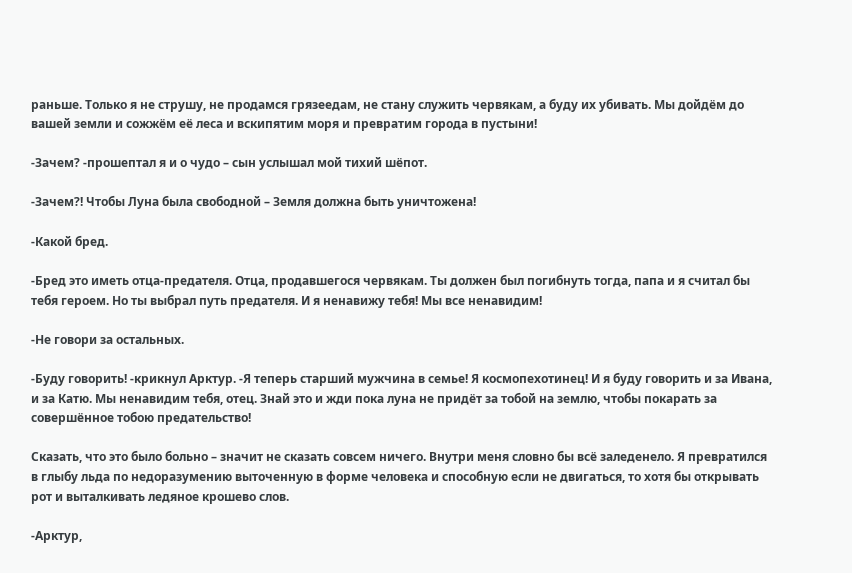раньше. Только я не струшу, не продамся грязеедам, не стану служить червякам, а буду их убивать. Мы дойдём до вашей земли и сожжём её леса и вскипятим моря и превратим города в пустыни!

-Зачем? -прошептал я и о чудо – сын услышал мой тихий шёпот.

-Зачем?! Чтобы Луна была свободной – Земля должна быть уничтожена!

-Какой бред.

-Бред это иметь отца-предателя. Отца, продавшегося червякам. Ты должен был погибнуть тогда, папа и я считал бы тебя героем. Но ты выбрал путь предателя. И я ненавижу тебя! Мы все ненавидим!

-Не говори за остальных.

-Буду говорить! -крикнул Арктур. -Я теперь старший мужчина в семье! Я космопехотинец! И я буду говорить и за Ивана, и за Катю. Мы ненавидим тебя, отец. Знай это и жди пока луна не придёт за тобой на землю, чтобы покарать за совершённое тобою предательство!

Сказать, что это было больно – значит не сказать совсем ничего. Внутри меня словно бы всё заледенело. Я превратился в глыбу льда по недоразумению выточенную в форме человека и способную если не двигаться, то хотя бы открывать рот и выталкивать ледяное крошево слов.

-Арктур,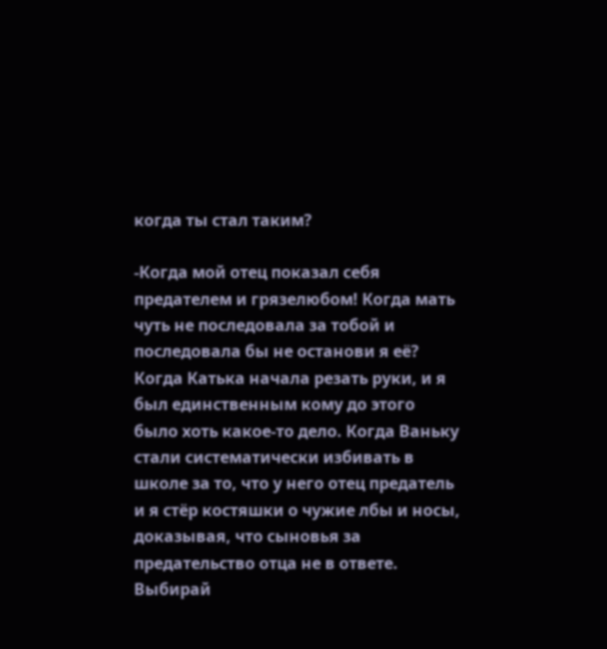когда ты стал таким?

-Когда мой отец показал себя предателем и грязелюбом! Когда мать чуть не последовала за тобой и последовала бы не останови я её? Когда Катька начала резать руки, и я был единственным кому до этого было хоть какое-то дело. Когда Ваньку стали систематически избивать в школе за то, что у него отец предатель и я стёр костяшки о чужие лбы и носы, доказывая, что сыновья за предательство отца не в ответе. Выбирай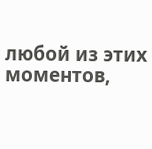любой из этих моментов,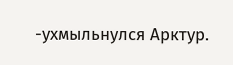-ухмыльнулся Арктур.